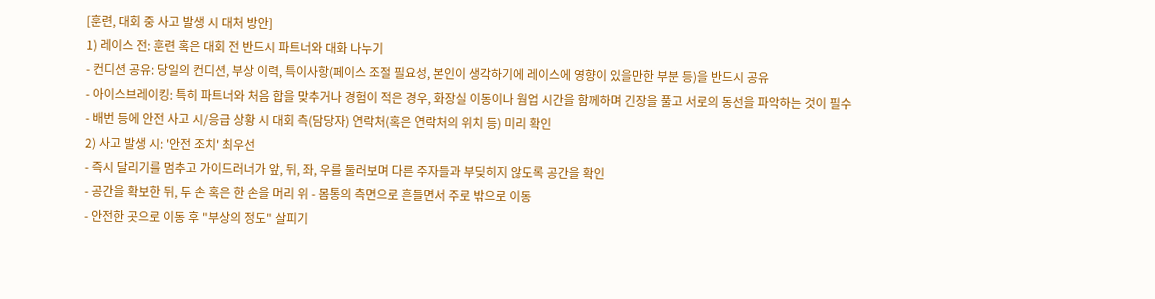[훈련, 대회 중 사고 발생 시 대처 방안]
1) 레이스 전: 훈련 혹은 대회 전 반드시 파트너와 대화 나누기
- 컨디션 공유: 당일의 컨디션, 부상 이력, 특이사항(페이스 조절 필요성, 본인이 생각하기에 레이스에 영향이 있을만한 부분 등)을 반드시 공유
- 아이스브레이킹: 특히 파트너와 처음 합을 맞추거나 경험이 적은 경우, 화장실 이동이나 웜업 시간을 함께하며 긴장을 풀고 서로의 동선을 파악하는 것이 필수
- 배번 등에 안전 사고 시/응급 상황 시 대회 측(담당자) 연락처(혹은 연락처의 위치 등) 미리 확인
2) 사고 발생 시: '안전 조치' 최우선
- 즉시 달리기를 멈추고 가이드러너가 앞, 뒤, 좌, 우를 둘러보며 다른 주자들과 부딪히지 않도록 공간을 확인
- 공간을 확보한 뒤, 두 손 혹은 한 손을 머리 위 - 몸통의 측면으로 흔들면서 주로 밖으로 이동
- 안전한 곳으로 이동 후 "부상의 정도" 살피기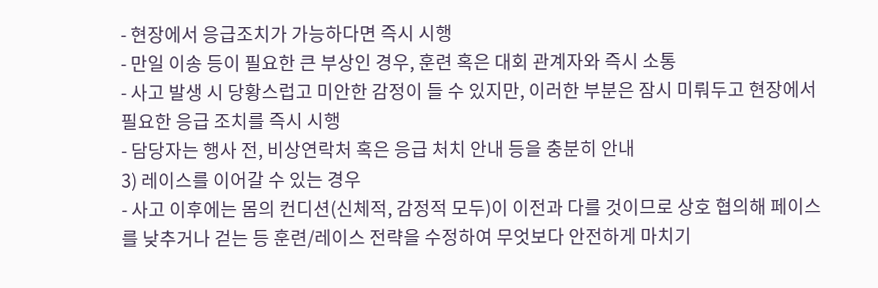- 현장에서 응급조치가 가능하다면 즉시 시행
- 만일 이송 등이 필요한 큰 부상인 경우, 훈련 혹은 대회 관계자와 즉시 소통
- 사고 발생 시 당황스럽고 미안한 감정이 들 수 있지만, 이러한 부분은 잠시 미뤄두고 현장에서 필요한 응급 조치를 즉시 시행
- 담당자는 행사 전, 비상연락처 혹은 응급 처치 안내 등을 충분히 안내
3) 레이스를 이어갈 수 있는 경우
- 사고 이후에는 몸의 컨디션(신체적, 감정적 모두)이 이전과 다를 것이므로 상호 협의해 페이스를 낮추거나 걷는 등 훈련/레이스 전략을 수정하여 무엇보다 안전하게 마치기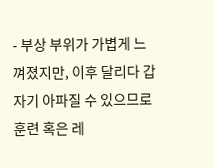- 부상 부위가 가볍게 느껴졌지만, 이후 달리다 갑자기 아파질 수 있으므로 훈련 혹은 레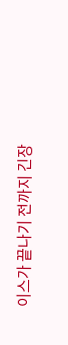이스가 끝나기 전까지 긴장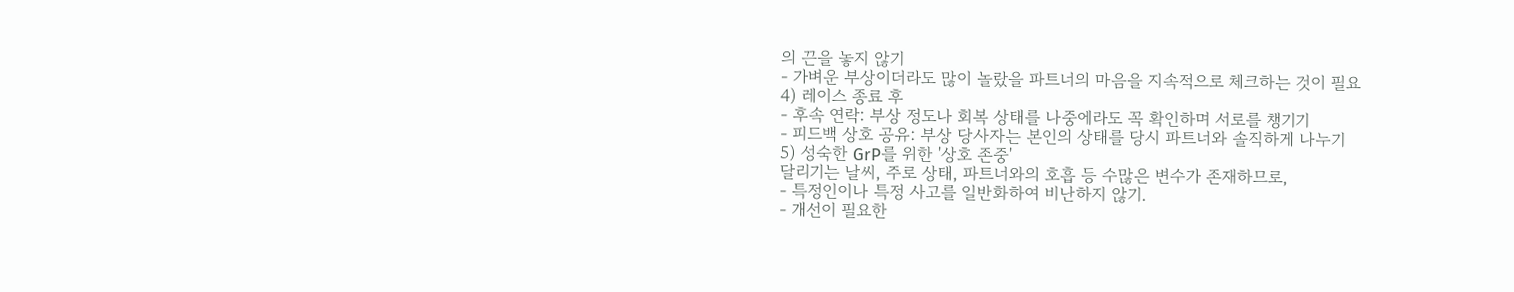의 끈을 놓지 않기
- 가벼운 부상이더라도 많이 놀랐을 파트너의 마음을 지속적으로 체크하는 것이 필요
4) 레이스 종료 후
- 후속 연락: 부상 정도나 회복 상태를 나중에라도 꼭 확인하며 서로를 챙기기
- 피드백 상호 공유: 부상 당사자는 본인의 상태를 당시 파트너와 솔직하게 나누기
5) 성숙한 GrP를 위한 '상호 존중'
달리기는 날씨, 주로 상태, 파트너와의 호흡 등 수많은 변수가 존재하므로,
- 특정인이나 특정 사고를 일반화하여 비난하지 않기.
- 개선이 필요한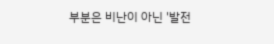부분은 비난이 아닌 '발전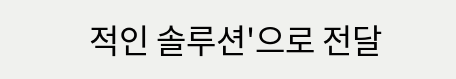적인 솔루션'으로 전달